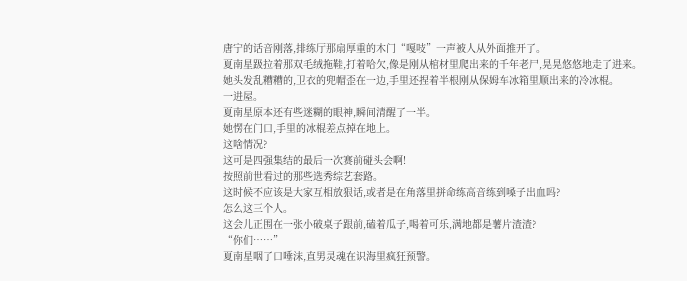唐宁的话音刚落,排练厅那扇厚重的木门“嘎吱”一声被人从外面推开了。
夏南星趿拉着那双毛绒拖鞋,打着哈欠,像是刚从棺材里爬出来的千年老尸,晃晃悠悠地走了进来。
她头发乱糟糟的,卫衣的兜帽歪在一边,手里还捏着半根刚从保姆车冰箱里顺出来的冷冰棍。
一进屋。
夏南星原本还有些迷糊的眼神,瞬间清醒了一半。
她愣在门口,手里的冰棍差点掉在地上。
这啥情况?
这可是四强集结的最后一次赛前碰头会啊!
按照前世看过的那些选秀综艺套路。
这时候不应该是大家互相放狠话,或者是在角落里拼命练高音练到嗓子出血吗?
怎么这三个人。
这会儿正围在一张小破桌子跟前,磕着瓜子,喝着可乐,满地都是薯片渣渣?
“你们……”
夏南星咽了口唾沫,直男灵魂在识海里疯狂预警。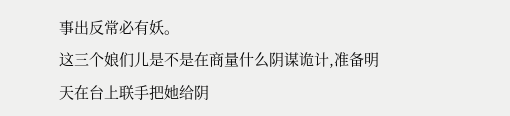事出反常必有妖。
这三个娘们儿是不是在商量什么阴谋诡计,准备明天在台上联手把她给阴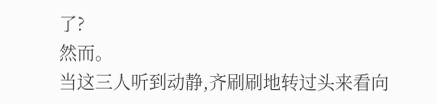了?
然而。
当这三人听到动静,齐刷刷地转过头来看向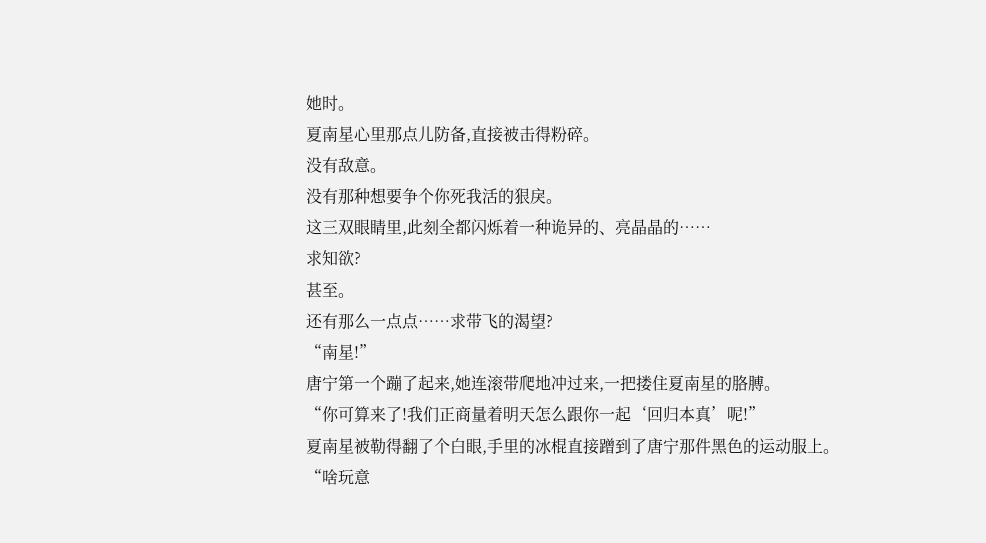她时。
夏南星心里那点儿防备,直接被击得粉碎。
没有敌意。
没有那种想要争个你死我活的狠戾。
这三双眼睛里,此刻全都闪烁着一种诡异的、亮晶晶的……
求知欲?
甚至。
还有那么一点点……求带飞的渴望?
“南星!”
唐宁第一个蹦了起来,她连滚带爬地冲过来,一把搂住夏南星的胳膊。
“你可算来了!我们正商量着明天怎么跟你一起‘回归本真’呢!”
夏南星被勒得翻了个白眼,手里的冰棍直接蹭到了唐宁那件黑色的运动服上。
“啥玩意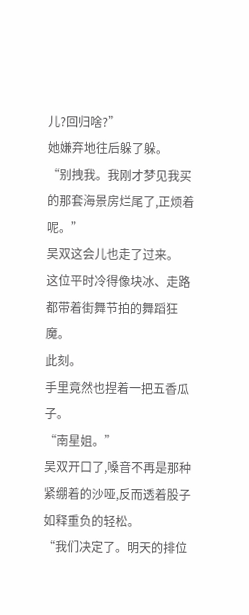儿?回归啥?”
她嫌弃地往后躲了躲。
“别拽我。我刚才梦见我买的那套海景房烂尾了,正烦着呢。”
吴双这会儿也走了过来。
这位平时冷得像块冰、走路都带着街舞节拍的舞蹈狂魔。
此刻。
手里竟然也捏着一把五香瓜子。
“南星姐。”
吴双开口了,嗓音不再是那种紧绷着的沙哑,反而透着股子如释重负的轻松。
“我们决定了。明天的排位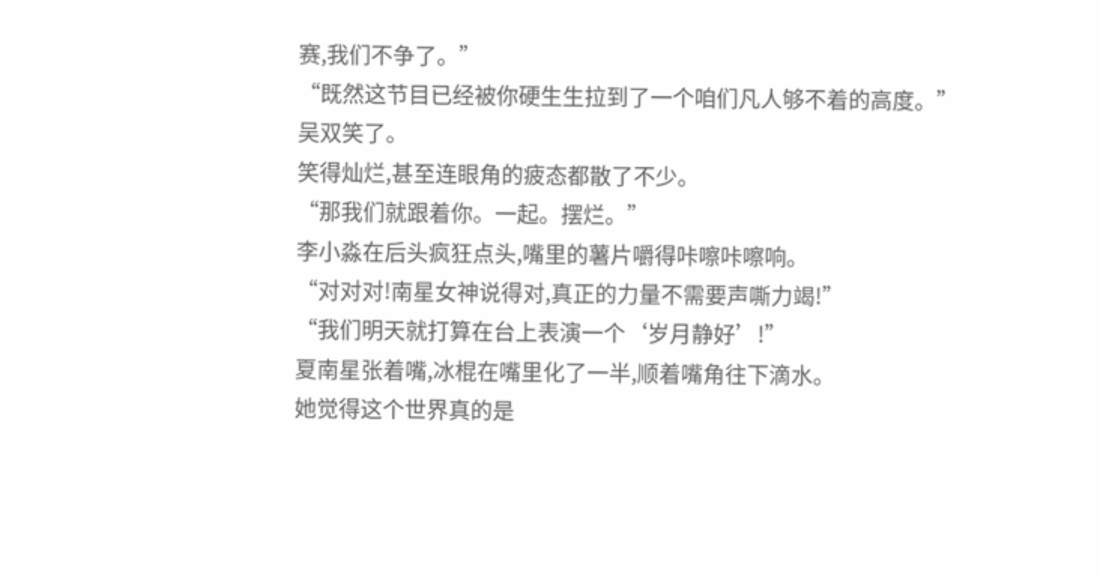赛,我们不争了。”
“既然这节目已经被你硬生生拉到了一个咱们凡人够不着的高度。”
吴双笑了。
笑得灿烂,甚至连眼角的疲态都散了不少。
“那我们就跟着你。一起。摆烂。”
李小淼在后头疯狂点头,嘴里的薯片嚼得咔嚓咔嚓响。
“对对对!南星女神说得对,真正的力量不需要声嘶力竭!”
“我们明天就打算在台上表演一个‘岁月静好’!”
夏南星张着嘴,冰棍在嘴里化了一半,顺着嘴角往下滴水。
她觉得这个世界真的是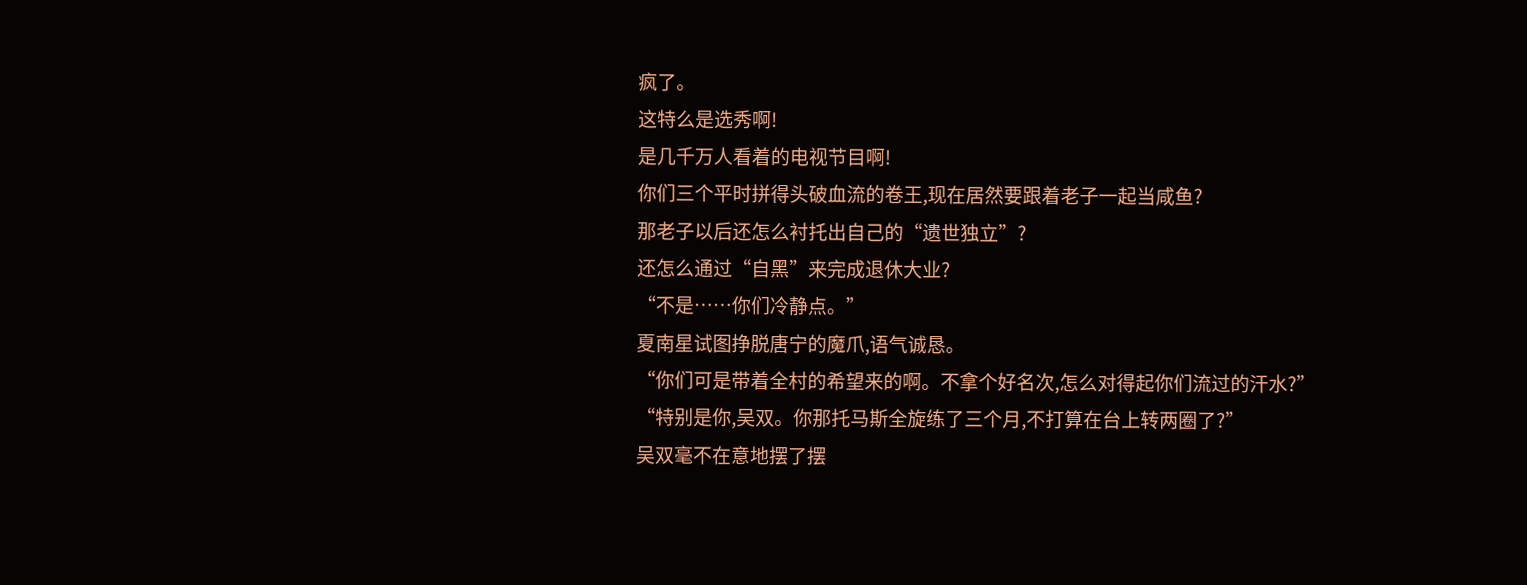疯了。
这特么是选秀啊!
是几千万人看着的电视节目啊!
你们三个平时拼得头破血流的卷王,现在居然要跟着老子一起当咸鱼?
那老子以后还怎么衬托出自己的“遗世独立”?
还怎么通过“自黑”来完成退休大业?
“不是……你们冷静点。”
夏南星试图挣脱唐宁的魔爪,语气诚恳。
“你们可是带着全村的希望来的啊。不拿个好名次,怎么对得起你们流过的汗水?”
“特别是你,吴双。你那托马斯全旋练了三个月,不打算在台上转两圈了?”
吴双毫不在意地摆了摆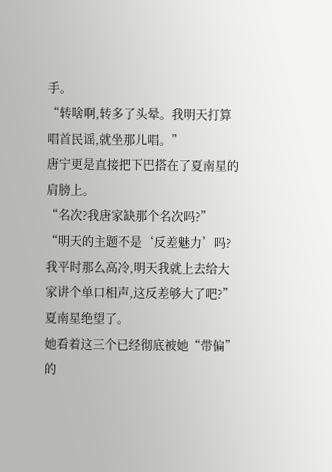手。
“转啥啊,转多了头晕。我明天打算唱首民谣,就坐那儿唱。”
唐宁更是直接把下巴搭在了夏南星的肩膀上。
“名次?我唐家缺那个名次吗?”
“明天的主题不是‘反差魅力’吗?我平时那么高冷,明天我就上去给大家讲个单口相声,这反差够大了吧?”
夏南星绝望了。
她看着这三个已经彻底被她“带偏”的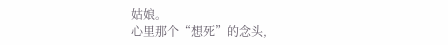姑娘。
心里那个“想死”的念头,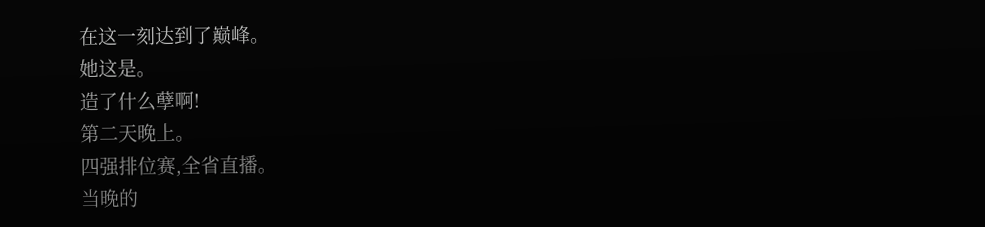在这一刻达到了巅峰。
她这是。
造了什么孽啊!
第二天晚上。
四强排位赛,全省直播。
当晚的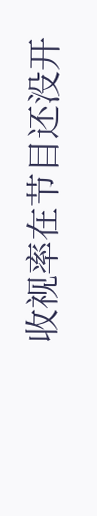收视率在节目还没开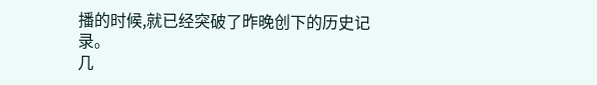播的时候,就已经突破了昨晚创下的历史记录。
几